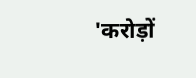'करोड़ों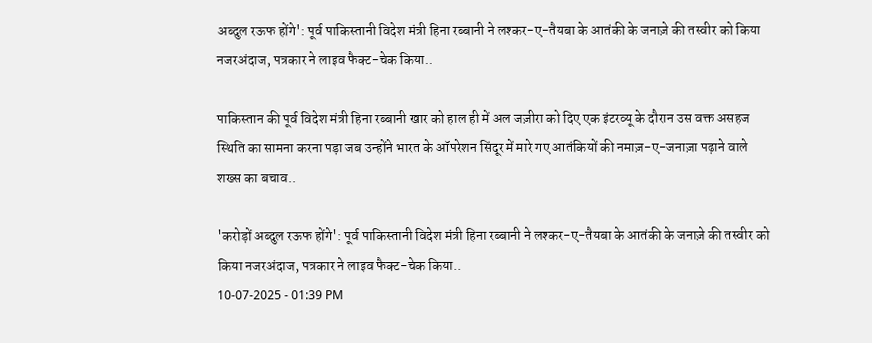अब्दुल रऊफ होंगे': पूर्व पाकिस्तानी विदेश मंत्री हिना रब्बानी ने लश्कर-ए-तैयबा के आतंकी के जनाज़े की तस्वीर को किया नजरअंदाज, पत्रकार ने लाइव फैक्ट-चेक किया..

पाकिस्तान की पूर्व विदेश मंत्री हिना रब्बानी खार को हाल ही में अल जज़ीरा को दिए एक इंटरव्यू के दौरान उस वक्त असहज स्थिति का सामना करना पड़ा जब उन्होंने भारत के ऑपरेशन सिंदूर में मारे गए आतंकियों की नमाज़-ए-जनाज़ा पढ़ाने वाले शख्स का बचाव..

'करोड़ों अब्दुल रऊफ होंगे': पूर्व पाकिस्तानी विदेश मंत्री हिना रब्बानी ने लश्कर-ए-तैयबा के आतंकी के जनाज़े की तस्वीर को किया नजरअंदाज, पत्रकार ने लाइव फैक्ट-चेक किया..
10-07-2025 - 01:39 PM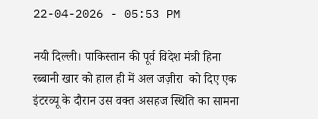22-04-2026 - 05:53 PM

नयी दिल्ली। पाकिस्तान की पूर्व विदेश मंत्री हिना रब्बानी खार को हाल ही में अल जज़ीरा  को दिए एक इंटरव्यू के दौरान उस वक्त असहज स्थिति का सामना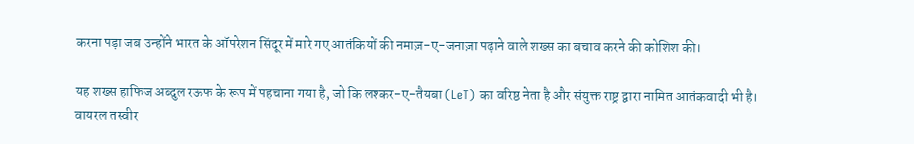करना पड़ा जब उन्होंने भारत के ऑपरेशन सिंदूर में मारे गए आतंकियों की नमाज़-ए-जनाज़ा पढ़ाने वाले शख्स का बचाव करने की कोशिश की।

यह शख्स हाफिज अब्दुल रऊफ के रूप में पहचाना गया है, जो कि लश्कर-ए-तैयबा (LeT) का वरिष्ठ नेता है और संयुक्त राष्ट्र द्वारा नामित आतंकवादी भी है। वायरल तस्वीर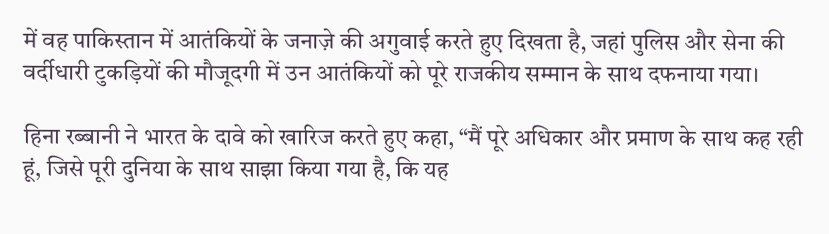में वह पाकिस्तान में आतंकियों के जनाज़े की अगुवाई करते हुए दिखता है, जहां पुलिस और सेना की वर्दीधारी टुकड़ियों की मौजूदगी में उन आतंकियों को पूरे राजकीय सम्मान के साथ दफनाया गया।

हिना रब्बानी ने भारत के दावे को खारिज करते हुए कहा, “मैं पूरे अधिकार और प्रमाण के साथ कह रही हूं, जिसे पूरी दुनिया के साथ साझा किया गया है, कि यह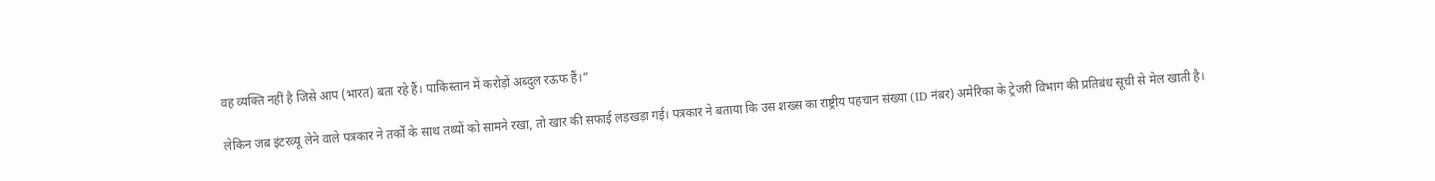वह व्यक्ति नहीं है जिसे आप (भारत) बता रहे हैं। पाकिस्तान में करोड़ों अब्दुल रऊफ हैं।”

लेकिन जब इंटरव्यू लेने वाले पत्रकार ने तर्कों के साथ तथ्यों को सामने रखा, तो खार की सफाई लड़खड़ा गई। पत्रकार ने बताया कि उस शख्स का राष्ट्रीय पहचान संख्या (ID नंबर) अमेरिका के ट्रेजरी विभाग की प्रतिबंध सूची से मेल खाती है।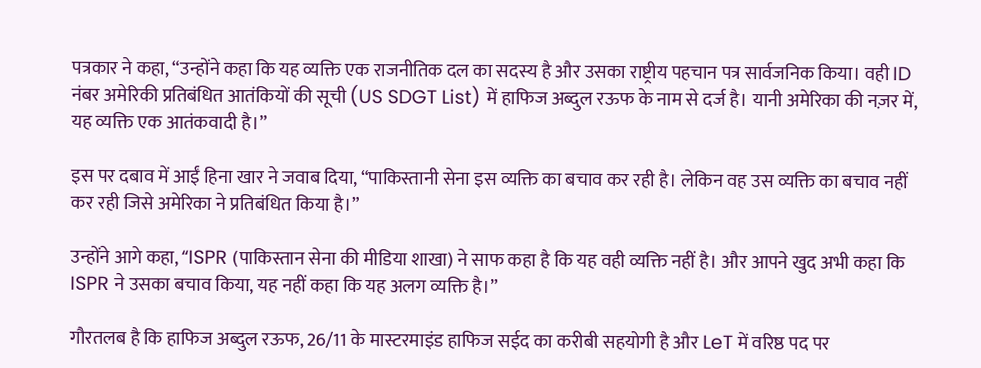पत्रकार ने कहा, “उन्होंने कहा कि यह व्यक्ति एक राजनीतिक दल का सदस्य है और उसका राष्ट्रीय पहचान पत्र सार्वजनिक किया। वही ID नंबर अमेरिकी प्रतिबंधित आतंकियों की सूची (US SDGT List) में हाफिज अब्दुल रऊफ के नाम से दर्ज है। यानी अमेरिका की नज़र में, यह व्यक्ति एक आतंकवादी है।”

इस पर दबाव में आईं हिना खार ने जवाब दिया, “पाकिस्तानी सेना इस व्यक्ति का बचाव कर रही है। लेकिन वह उस व्यक्ति का बचाव नहीं कर रही जिसे अमेरिका ने प्रतिबंधित किया है।”

उन्होंने आगे कहा, “ISPR (पाकिस्तान सेना की मीडिया शाखा) ने साफ कहा है कि यह वही व्यक्ति नहीं है। और आपने खुद अभी कहा कि ISPR ने उसका बचाव किया, यह नहीं कहा कि यह अलग व्यक्ति है।”

गौरतलब है कि हाफिज अब्दुल रऊफ, 26/11 के मास्टरमाइंड हाफिज सईद का करीबी सहयोगी है और LeT में वरिष्ठ पद पर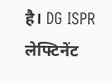है। DG ISPR लेफ्टिनेंट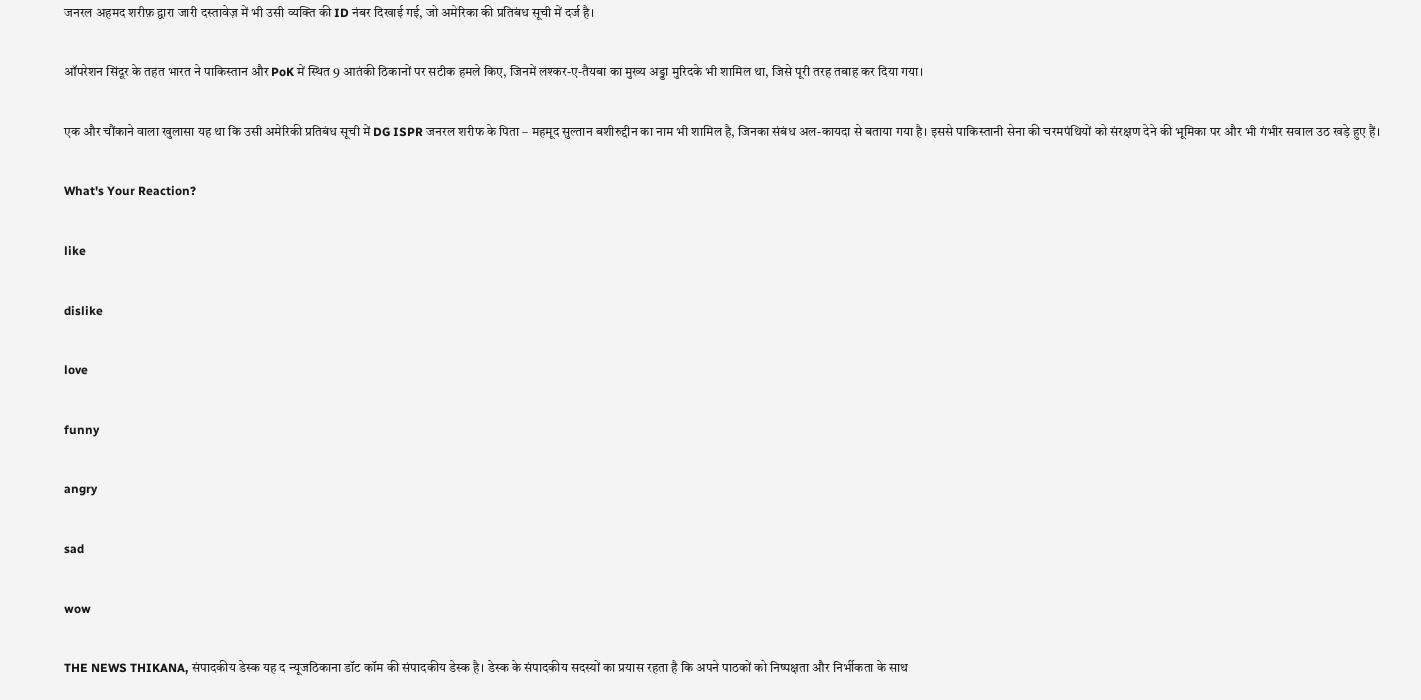जनरल अहमद शरीफ़ द्वारा जारी दस्तावेज़ में भी उसी व्यक्ति की ID नंबर दिखाई गई, जो अमेरिका की प्रतिबंध सूची में दर्ज है।

ऑपरेशन सिंदूर के तहत भारत ने पाकिस्तान और PoK में स्थित 9 आतंकी ठिकानों पर सटीक हमले किए, जिनमें लश्कर-ए-तैयबा का मुख्य अड्डा मुरिदके भी शामिल था, जिसे पूरी तरह तबाह कर दिया गया।

एक और चौंकाने वाला खुलासा यह था कि उसी अमेरिकी प्रतिबंध सूची में DG ISPR जनरल शरीफ के पिता – महमूद सुल्तान बशीरुद्दीन का नाम भी शामिल है, जिनका संबंध अल-कायदा से बताया गया है। इससे पाकिस्तानी सेना की चरमपंथियों को संरक्षण देने की भूमिका पर और भी गंभीर सवाल उठ खड़े हुए हैं।

What's Your Reaction?

like

dislike

love

funny

angry

sad

wow

THE NEWS THIKANA, संपादकीय डेस्क यह द न्यूजठिकाना डॉट कॉम की संपादकीय डेस्क है। डेस्क के संपादकीय सदस्यों का प्रयास रहता है कि अपने पाठकों को निष्पक्षता और निर्भीकता के साथ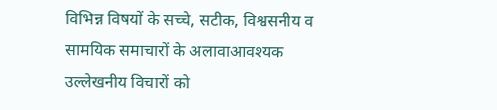विभिन्न विषयों के सच्चे, सटीक, विश्वसनीय व सामयिक समाचारों के अलावाआवश्यक उल्लेखनीय विचारों को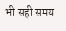भी सही समय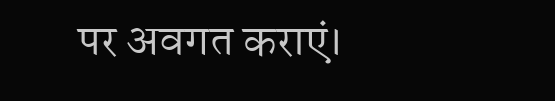पर अवगत कराएं।